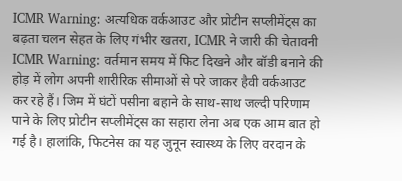ICMR Warning: अत्यधिक वर्कआउट और प्रोटीन सप्लीमेंट्स का बढ़ता चलन सेहत के लिए गंभीर खतरा, ICMR ने जारी की चेतावनी
ICMR Warning: वर्तमान समय में फिट दिखने और बॉडी बनाने की होड़ में लोग अपनी शारीरिक सीमाओं से परे जाकर हैवी वर्कआउट कर रहे हैं। जिम में घंटों पसीना बहाने के साथ-साथ जल्दी परिणाम पाने के लिए प्रोटीन सप्लीमेंट्स का सहारा लेना अब एक आम बात हो गई है। हालांकि, फिटनेस का यह जुनून स्वास्थ्य के लिए वरदान के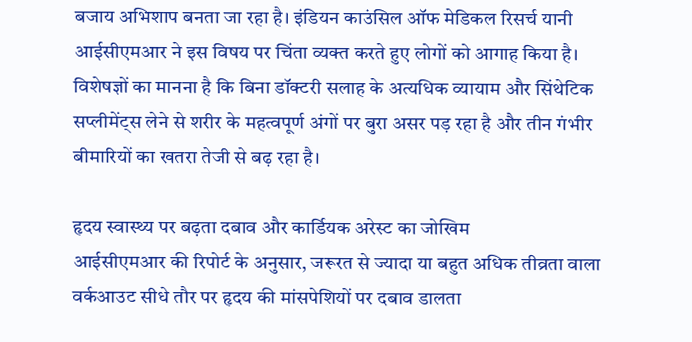बजाय अभिशाप बनता जा रहा है। इंडियन काउंसिल ऑफ मेडिकल रिसर्च यानी आईसीएमआर ने इस विषय पर चिंता व्यक्त करते हुए लोगों को आगाह किया है। विशेषज्ञों का मानना है कि बिना डॉक्टरी सलाह के अत्यधिक व्यायाम और सिंथेटिक सप्लीमेंट्स लेने से शरीर के महत्वपूर्ण अंगों पर बुरा असर पड़ रहा है और तीन गंभीर बीमारियों का खतरा तेजी से बढ़ रहा है।

हृदय स्वास्थ्य पर बढ़ता दबाव और कार्डियक अरेस्ट का जोखिम
आईसीएमआर की रिपोर्ट के अनुसार, जरूरत से ज्यादा या बहुत अधिक तीव्रता वाला वर्कआउट सीधे तौर पर हृदय की मांसपेशियों पर दबाव डालता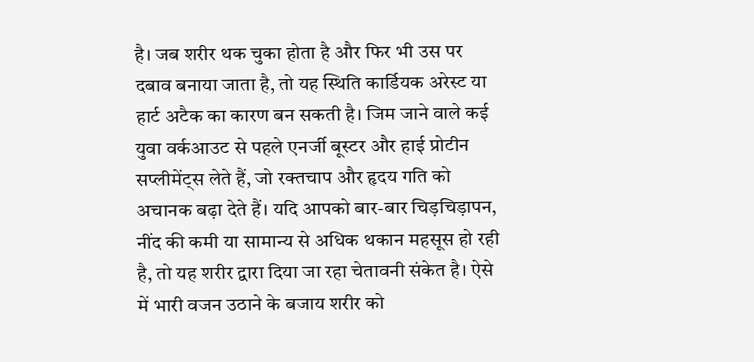है। जब शरीर थक चुका होता है और फिर भी उस पर दबाव बनाया जाता है, तो यह स्थिति कार्डियक अरेस्ट या हार्ट अटैक का कारण बन सकती है। जिम जाने वाले कई युवा वर्कआउट से पहले एनर्जी बूस्टर और हाई प्रोटीन सप्लीमेंट्स लेते हैं, जो रक्तचाप और हृदय गति को अचानक बढ़ा देते हैं। यदि आपको बार-बार चिड़चिड़ापन, नींद की कमी या सामान्य से अधिक थकान महसूस हो रही है, तो यह शरीर द्वारा दिया जा रहा चेतावनी संकेत है। ऐसे में भारी वजन उठाने के बजाय शरीर को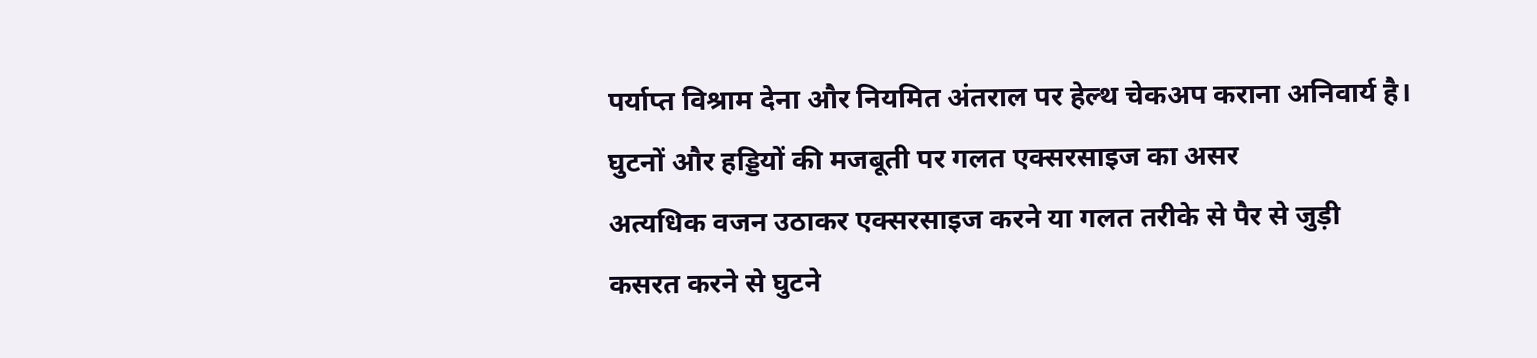पर्याप्त विश्राम देना और नियमित अंतराल पर हेल्थ चेकअप कराना अनिवार्य है।
घुटनों और हड्डियों की मजबूती पर गलत एक्सरसाइज का असर
अत्यधिक वजन उठाकर एक्सरसाइज करने या गलत तरीके से पैर से जुड़ी कसरत करने से घुटने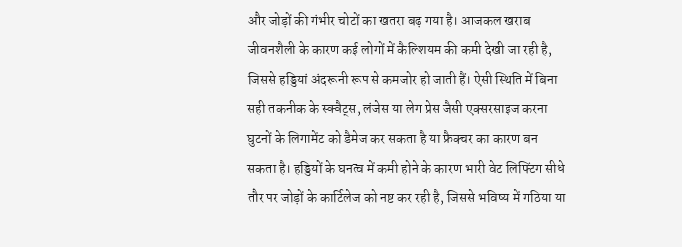और जोड़ों की गंभीर चोटों का खतरा बढ़ गया है। आजकल खराब जीवनशैली के कारण कई लोगों में कैल्शियम की कमी देखी जा रही है, जिससे हड्डियां अंदरूनी रूप से कमजोर हो जाती हैं। ऐसी स्थिति में बिना सही तकनीक के स्क्वैट्स, लंजेस या लेग प्रेस जैसी एक्सरसाइज करना घुटनों के लिगामेंट को डैमेज कर सकता है या फ्रैक्चर का कारण बन सकता है। हड्डियों के घनत्व में कमी होने के कारण भारी वेट लिफ्टिंग सीधे तौर पर जोड़ों के कार्टिलेज को नष्ट कर रही है, जिससे भविष्य में गठिया या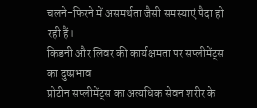चलने-फिरने में असमर्थता जैसी समस्याएं पैदा हो रही हैं।
किडनी और लिवर की कार्यक्षमता पर सप्लीमेंट्स का दुष्प्रभाव
प्रोटीन सप्लीमेंट्स का अत्यधिक सेवन शरीर के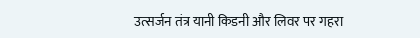उत्सर्जन तंत्र यानी किडनी और लिवर पर गहरा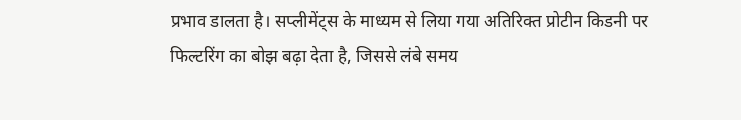प्रभाव डालता है। सप्लीमेंट्स के माध्यम से लिया गया अतिरिक्त प्रोटीन किडनी पर फिल्टरिंग का बोझ बढ़ा देता है, जिससे लंबे समय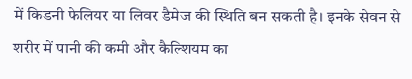में किडनी फेलियर या लिवर डैमेज की स्थिति बन सकती है। इनके सेवन से शरीर में पानी की कमी और कैल्शियम का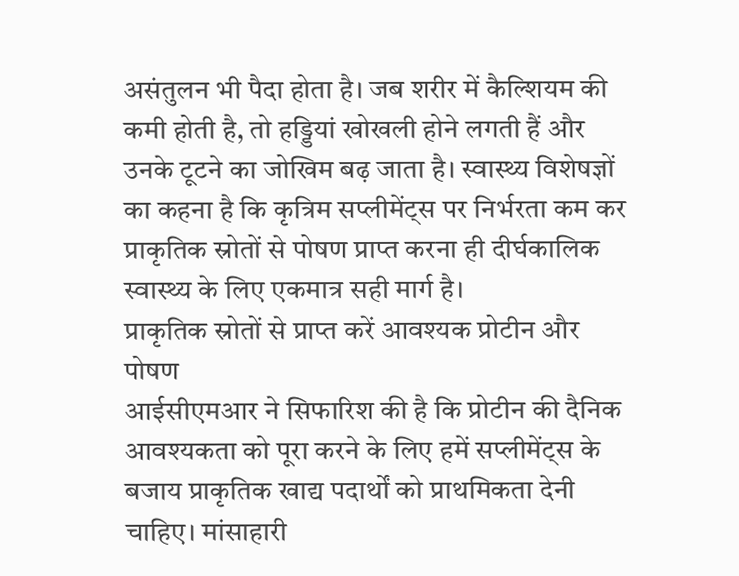असंतुलन भी पैदा होता है। जब शरीर में कैल्शियम की कमी होती है, तो हड्डियां खोखली होने लगती हैं और उनके टूटने का जोखिम बढ़ जाता है। स्वास्थ्य विशेषज्ञों का कहना है कि कृत्रिम सप्लीमेंट्स पर निर्भरता कम कर प्राकृतिक स्रोतों से पोषण प्राप्त करना ही दीर्घकालिक स्वास्थ्य के लिए एकमात्र सही मार्ग है।
प्राकृतिक स्रोतों से प्राप्त करें आवश्यक प्रोटीन और पोषण
आईसीएमआर ने सिफारिश की है कि प्रोटीन की दैनिक आवश्यकता को पूरा करने के लिए हमें सप्लीमेंट्स के बजाय प्राकृतिक खाद्य पदार्थों को प्राथमिकता देनी चाहिए। मांसाहारी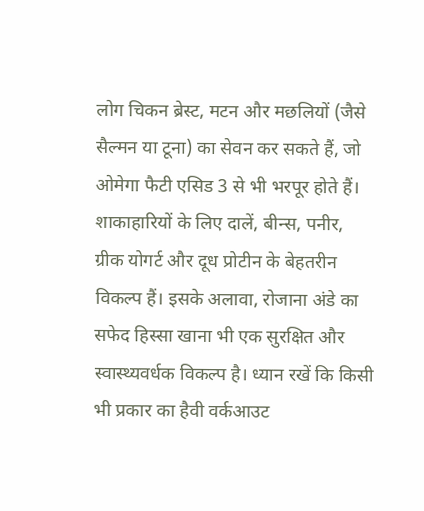लोग चिकन ब्रेस्ट, मटन और मछलियों (जैसे सैल्मन या टूना) का सेवन कर सकते हैं, जो ओमेगा फैटी एसिड 3 से भी भरपूर होते हैं। शाकाहारियों के लिए दालें, बीन्स, पनीर, ग्रीक योगर्ट और दूध प्रोटीन के बेहतरीन विकल्प हैं। इसके अलावा, रोजाना अंडे का सफेद हिस्सा खाना भी एक सुरक्षित और स्वास्थ्यवर्धक विकल्प है। ध्यान रखें कि किसी भी प्रकार का हैवी वर्कआउट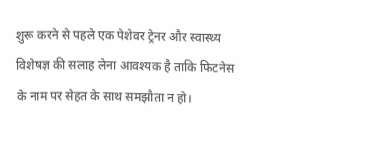शुरू करने से पहले एक पेशेवर ट्रेनर और स्वास्थ्य विशेषज्ञ की सलाह लेना आवश्यक है ताकि फिटनेस के नाम पर सेहत के साथ समझौता न हो।